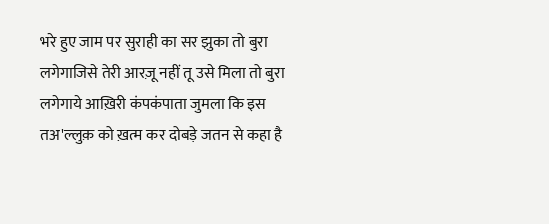भरे हुए जाम पर सुराही का सर झुका तो बुरा लगेगाजिसे तेरी आरज़ू नहीं तू उसे मिला तो बुरा लगेगाये आख़िरी कंपकंपाता जुमला कि इस तअ'ल्लुक़ को ख़त्म कर दोबड़े जतन से कहा है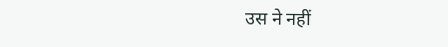उस ने नहीं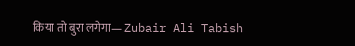किया तो बुरा लगेगा— Zubair Ali Tabish